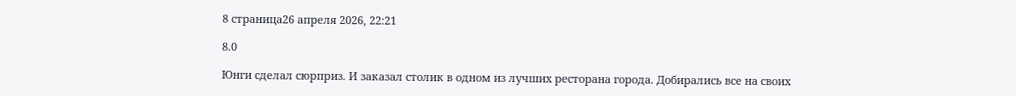8 страница26 апреля 2026, 22:21

8.0

Юнги сделал сюрприз. И заказал столик в одном из лучших ресторана города. Добирались все на своих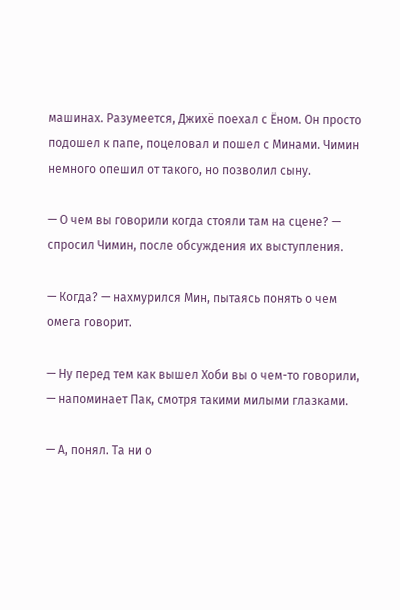машинах. Разумеется, Джихё поехал с Ёном. Он просто подошел к папе, поцеловал и пошел с Минами. Чимин немного опешил от такого, но позволил сыну.

— О чем вы говорили когда стояли там на сцене? — спросил Чимин, после обсуждения их выступления.

— Когда? — нахмурился Мин, пытаясь понять о чем омега говорит.

— Ну перед тем как вышел Хоби вы о чем-то говорили, — напоминает Пак, смотря такими милыми глазками.

— А, понял. Та ни о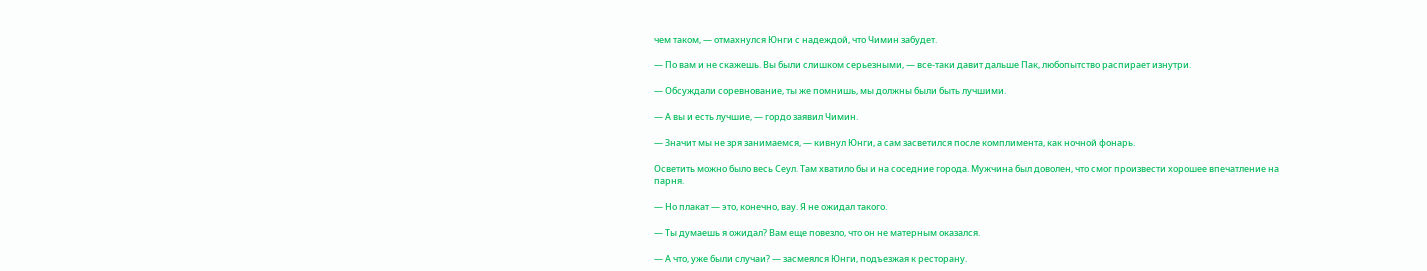чем таком, — отмахнулся Юнги с надеждой, что Чимин забудет.

— По вам и не скажешь. Вы были слишком серьезными, — все-таки давит дальше Пак, любопытство распирает изнутри.

— Обсуждали соревнование, ты же помнишь, мы должны были быть лучшими.

— А вы и есть лучшие, — гордо заявил Чимин.

— Значит мы не зря занимаемся, — кивнул Юнги, а сам засветился после комплимента, как ночной фонарь.

Осветить можно было весь Сеул. Там хватило бы и на соседние города. Мужчина был доволен, что смог произвести хорошее впечатление на парня.

— Но плакат — это, конечно, вау. Я не ожидал такого.

— Ты думаешь я ожидал? Вам еще повезло, что он не матерным оказался.

— А что, уже были случаи? — засмеялся Юнги, подъезжая к ресторану.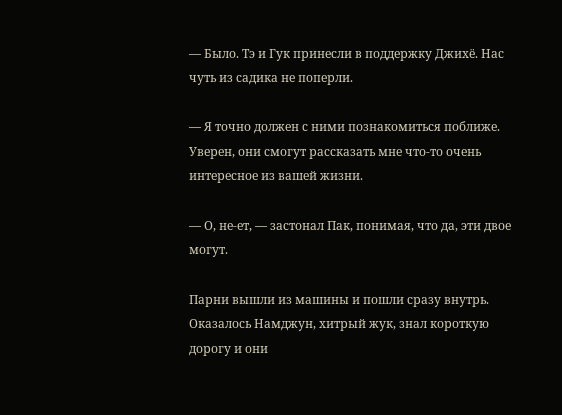— Было. Тэ и Гук принесли в поддержку Джихё. Нас чуть из садика не поперли.

— Я точно должен с ними познакомиться поближе. Уверен, они смогут рассказать мне что-то очень интересное из вашей жизни.

— О, не-ет, — застонал Пак, понимая, что да, эти двое могут.

Парни вышли из машины и пошли сразу внутрь. Оказалось Намджун, хитрый жук, знал короткую дорогу и они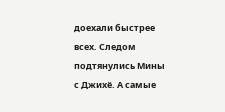доехали быстрее всех. Следом подтянулись Мины с Джихё. А самые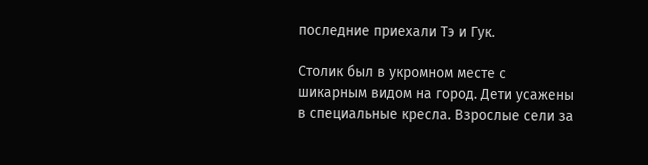последние приехали Тэ и Гук.

Столик был в укромном месте с шикарным видом на город. Дети усажены в специальные кресла. Взрослые сели за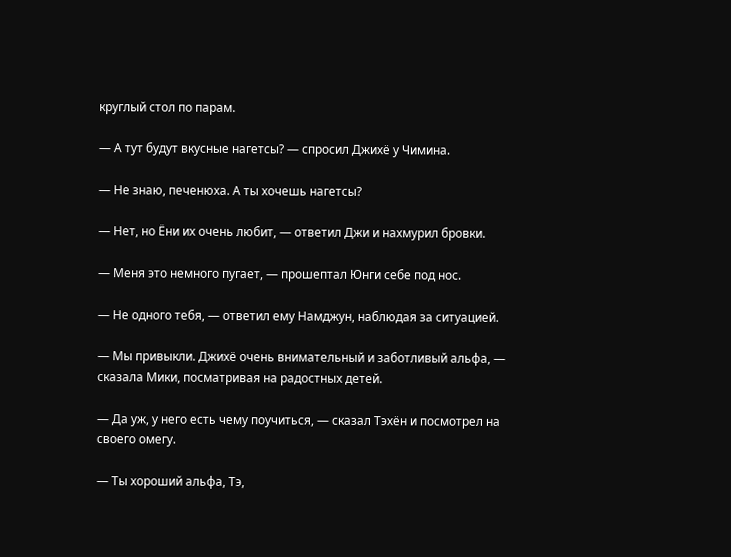круглый стол по парам.

— А тут будут вкусные нагетсы? — спросил Джихё у Чимина.

— Не знаю, печенюха. А ты хочешь нагетсы?

— Нет, но Ёни их очень любит, — ответил Джи и нахмурил бровки.

— Меня это немного пугает, — прошептал Юнги себе под нос.

— Не одного тебя, — ответил ему Намджун, наблюдая за ситуацией.

— Мы привыкли. Джихё очень внимательный и заботливый альфа, — сказала Мики, посматривая на радостных детей.

— Да уж, у него есть чему поучиться, — сказал Тэхён и посмотрел на своего омегу.

— Ты хороший альфа, Тэ,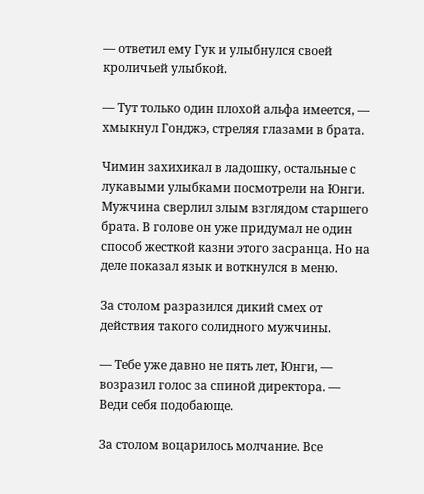— ответил ему Гук и улыбнулся своей кроличьей улыбкой.

— Тут только один плохой альфа имеется, — хмыкнул Гонджэ, стреляя глазами в брата.

Чимин захихикал в ладошку, остальные с лукавыми улыбками посмотрели на Юнги. Мужчина сверлил злым взглядом старшего брата. В голове он уже придумал не один способ жесткой казни этого засранца. Но на деле показал язык и воткнулся в меню.

За столом разразился дикий смех от действия такого солидного мужчины.

— Тебе уже давно не пять лет, Юнги, — возразил голос за спиной директора. — Веди себя подобающе.

За столом воцарилось молчание. Все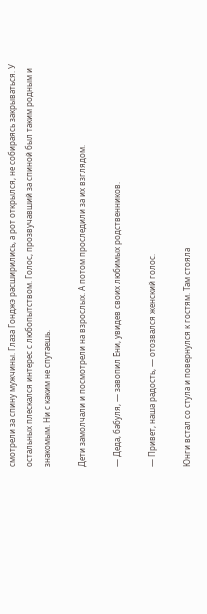смотрели за спину мужчины. Глаза Гонджэ расширились, а рот открылся, не собираясь закрываться. У остальных плескался интерес с любопытством. Голос, прозвучавший за спиной был таким родным и знакомым. Ни с каким не спутаешь.

Дети замолчали и посмотрели на взрослых. А потом проследили за их взглядом.

— Деда, бабуля, — завопил Ёни, увидев своих любимых родственников.

— Привет, наша радость, — отозвался женский голос.

Юнги встал со стула и повернулся к гостям. Там стояла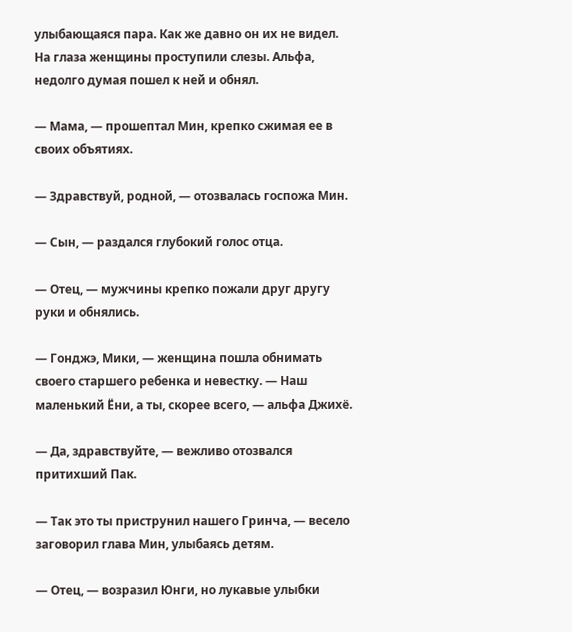улыбающаяся пара. Как же давно он их не видел. На глаза женщины проступили слезы. Альфа, недолго думая пошел к ней и обнял.

— Мама, — прошептал Мин, крепко сжимая ее в своих объятиях.

— Здравствуй, родной, — отозвалась госпожа Мин.

— Сын, — раздался глубокий голос отца.

— Отец, — мужчины крепко пожали друг другу руки и обнялись.

— Гонджэ, Мики, — женщина пошла обнимать своего старшего ребенка и невестку. — Наш маленький Ёни, а ты, скорее всего, — альфа Джихё.

— Да, здравствуйте, — вежливо отозвался притихший Пак.

— Так это ты приструнил нашего Гринча, — весело заговорил глава Мин, улыбаясь детям.

— Отец, — возразил Юнги, но лукавые улыбки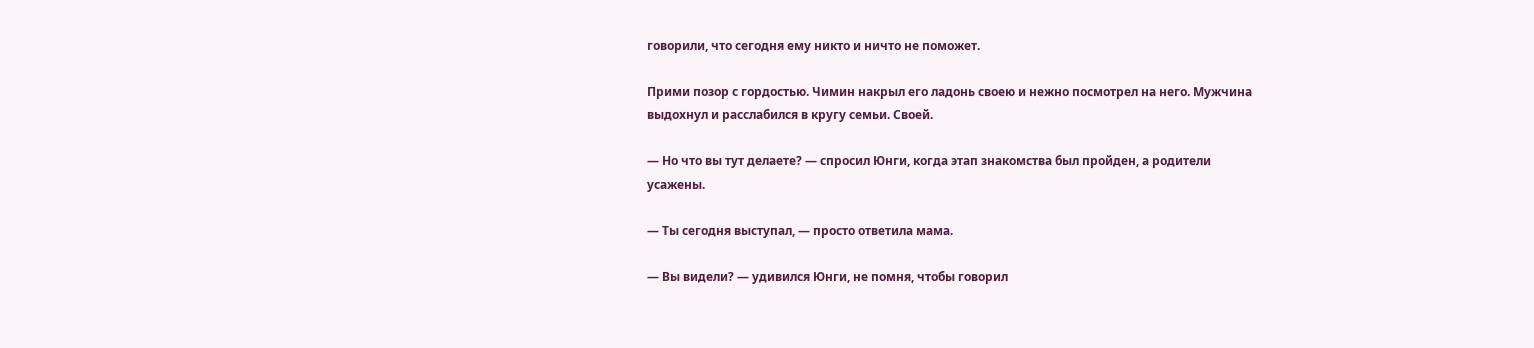говорили, что сегодня ему никто и ничто не поможет.

Прими позор с гордостью. Чимин накрыл его ладонь своею и нежно посмотрел на него. Мужчина выдохнул и расслабился в кругу семьи. Своей.

— Но что вы тут делаете? — спросил Юнги, когда этап знакомства был пройден, а родители усажены.

— Ты сегодня выступал, — просто ответила мама.

— Вы видели? — удивился Юнги, не помня, чтобы говорил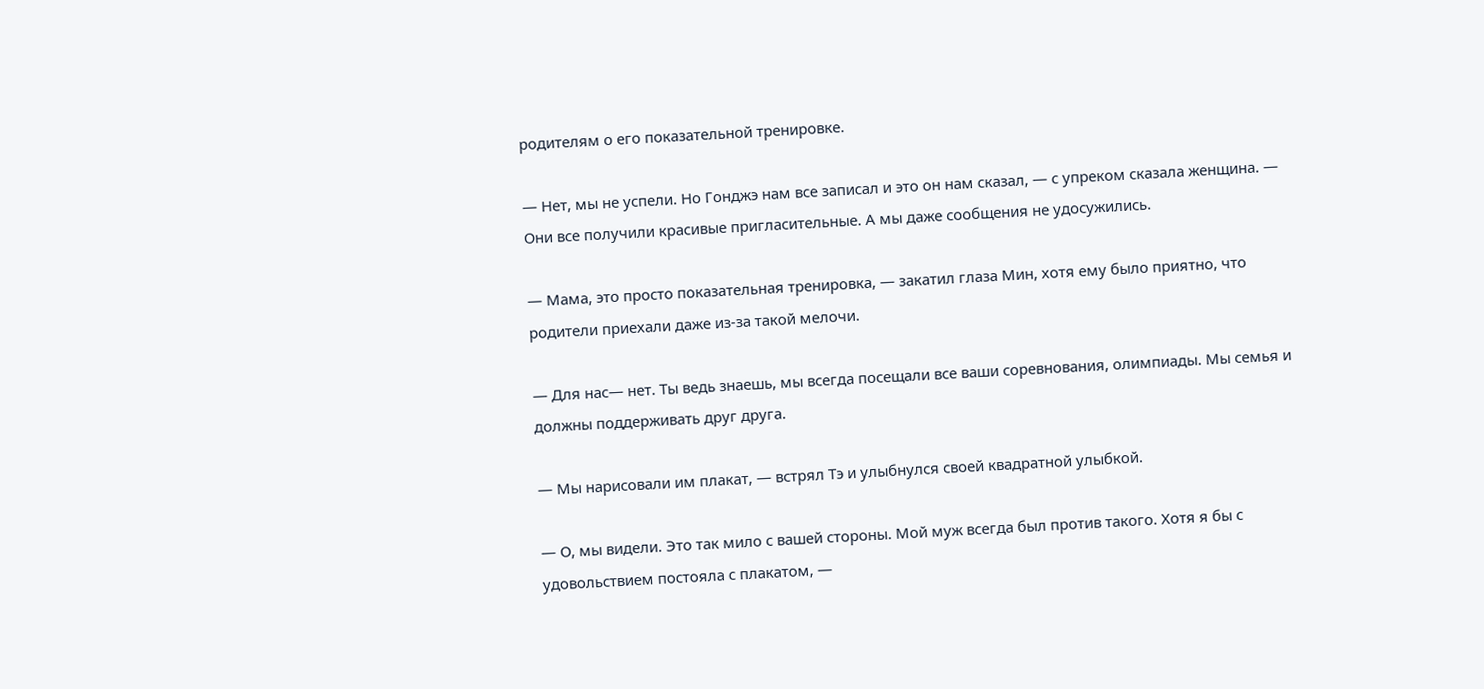родителям о его показательной тренировке.

— Нет, мы не успели. Но Гонджэ нам все записал и это он нам сказал, — с упреком сказала женщина. — Они все получили красивые пригласительные. А мы даже сообщения не удосужились.

— Мама, это просто показательная тренировка, — закатил глаза Мин, хотя ему было приятно, что родители приехали даже из-за такой мелочи.

— Для нас— нет. Ты ведь знаешь, мы всегда посещали все ваши соревнования, олимпиады. Мы семья и должны поддерживать друг друга.

— Мы нарисовали им плакат, — встрял Тэ и улыбнулся своей квадратной улыбкой.

— О, мы видели. Это так мило с вашей стороны. Мой муж всегда был против такого. Хотя я бы с удовольствием постояла с плакатом, —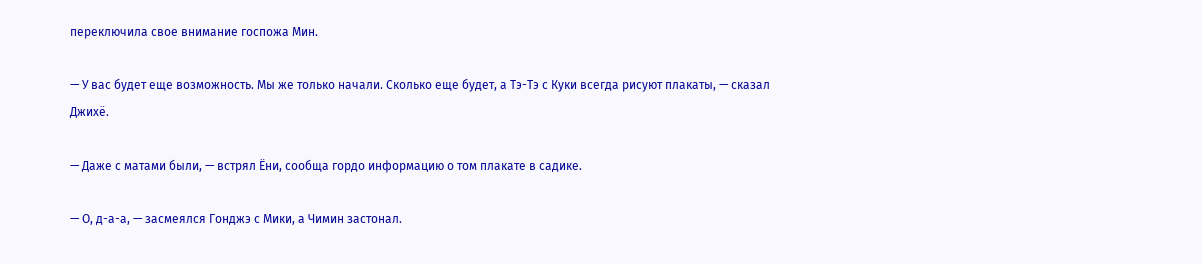переключила свое внимание госпожа Мин.

— У вас будет еще возможность. Мы же только начали. Сколько еще будет, а Тэ-Тэ с Куки всегда рисуют плакаты, — сказал Джихё.

— Даже с матами были, — встрял Ёни, сообща гордо информацию о том плакате в садике.

— О, д-а-а, — засмеялся Гонджэ с Мики, а Чимин застонал.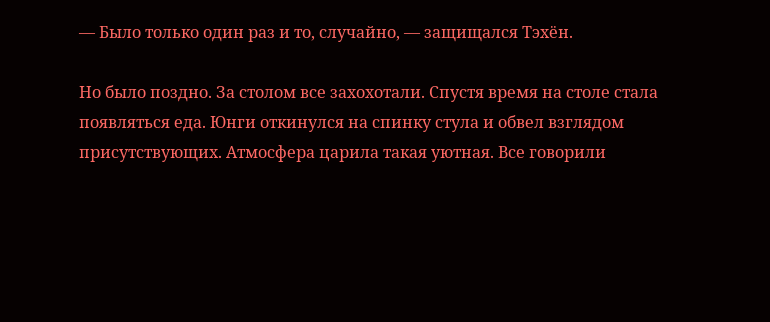— Было только один раз и то, случайно, — защищался Тэхён.

Но было поздно. За столом все захохотали. Спустя время на столе стала появляться еда. Юнги откинулся на спинку стула и обвел взглядом присутствующих. Атмосфера царила такая уютная. Все говорили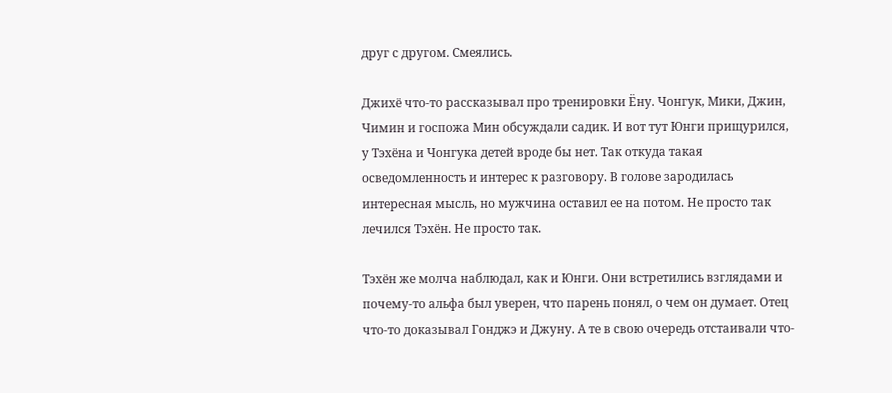друг с другом. Смеялись.

Джихё что-то рассказывал про тренировки Ёну. Чонгук, Мики, Джин, Чимин и госпожа Мин обсуждали садик. И вот тут Юнги прищурился, у Тэхёна и Чонгука детей вроде бы нет. Так откуда такая осведомленность и интерес к разговору. В голове зародилась интересная мысль, но мужчина оставил ее на потом. Не просто так лечился Тэхён. Не просто так.

Тэхён же молча наблюдал, как и Юнги. Они встретились взглядами и почему-то альфа был уверен, что парень понял, о чем он думает. Отец что-то доказывал Гонджэ и Джуну. А те в свою очередь отстаивали что-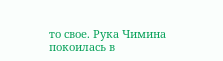то свое. Рука Чимина покоилась в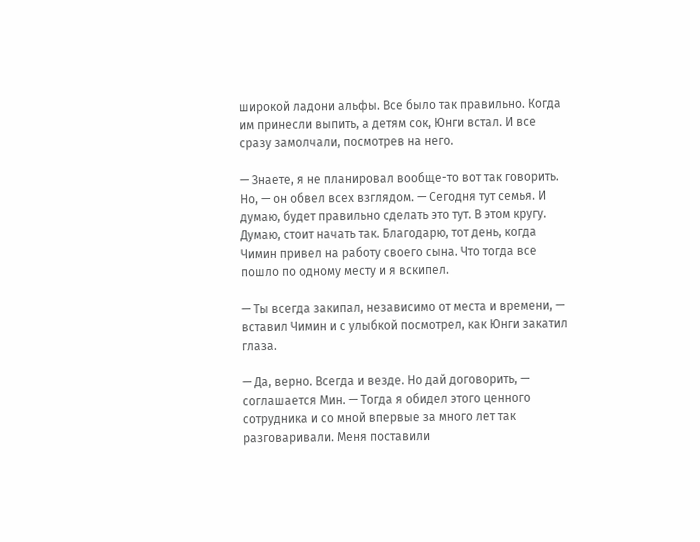широкой ладони альфы. Все было так правильно. Когда им принесли выпить, а детям сок, Юнги встал. И все сразу замолчали, посмотрев на него.

— Знаете, я не планировал вообще-то вот так говорить. Но, — он обвел всех взглядом. — Сегодня тут семья. И думаю, будет правильно сделать это тут. В этом кругу. Думаю, стоит начать так. Благодарю, тот день, когда Чимин привел на работу своего сына. Что тогда все пошло по одному месту и я вскипел.

— Ты всегда закипал, независимо от места и времени, — вставил Чимин и с улыбкой посмотрел, как Юнги закатил глаза.

— Да, верно. Всегда и везде. Но дай договорить, — соглашается Мин. — Тогда я обидел этого ценного сотрудника и со мной впервые за много лет так разговаривали. Меня поставили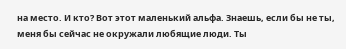на место. И кто? Вот этот маленький альфа. Знаешь, если бы не ты, меня бы сейчас не окружали любящие люди. Ты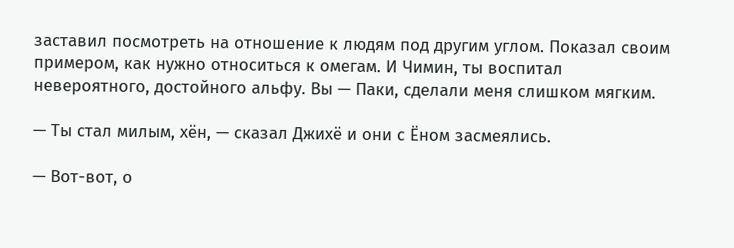заставил посмотреть на отношение к людям под другим углом. Показал своим примером, как нужно относиться к омегам. И Чимин, ты воспитал невероятного, достойного альфу. Вы — Паки, сделали меня слишком мягким.

— Ты стал милым, хён, — сказал Джихё и они с Ёном засмеялись.

— Вот-вот, о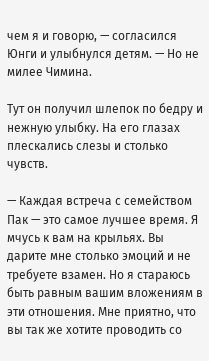чем я и говорю, — согласился Юнги и улыбнулся детям. — Но не милее Чимина.

Тут он получил шлепок по бедру и нежную улыбку. На его глазах плескались слезы и столько чувств.

— Каждая встреча с семейством Пак — это самое лучшее время. Я мчусь к вам на крыльях. Вы дарите мне столько эмоций и не требуете взамен. Но я стараюсь быть равным вашим вложениям в эти отношения. Мне приятно, что вы так же хотите проводить со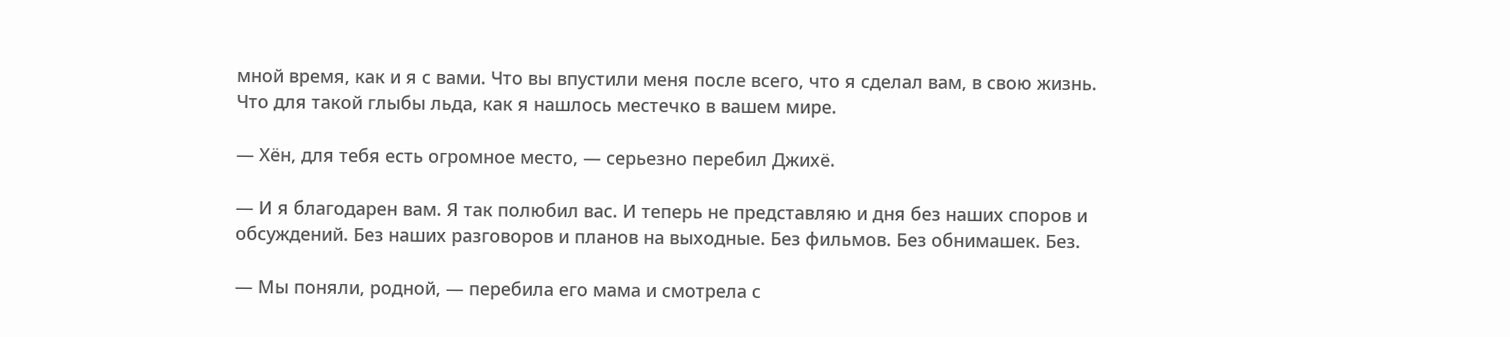мной время, как и я с вами. Что вы впустили меня после всего, что я сделал вам, в свою жизнь. Что для такой глыбы льда, как я нашлось местечко в вашем мире.

— Хён, для тебя есть огромное место, — серьезно перебил Джихё.

— И я благодарен вам. Я так полюбил вас. И теперь не представляю и дня без наших споров и обсуждений. Без наших разговоров и планов на выходные. Без фильмов. Без обнимашек. Без.

— Мы поняли, родной, — перебила его мама и смотрела с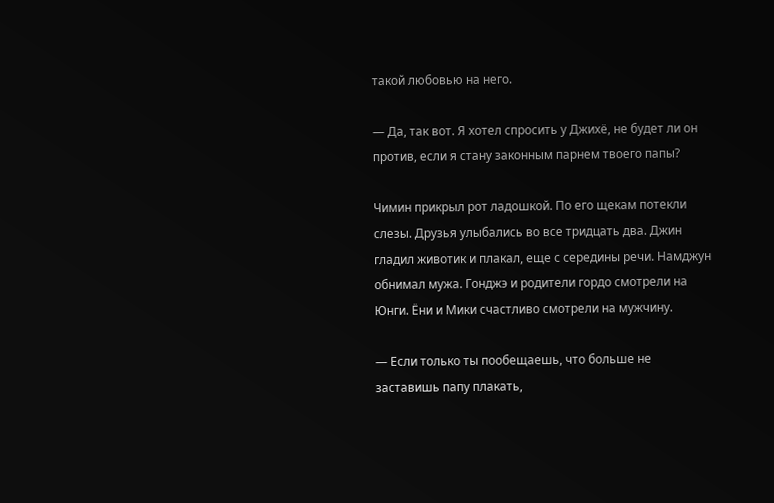такой любовью на него.

— Да, так вот. Я хотел спросить у Джихё, не будет ли он против, если я стану законным парнем твоего папы?

Чимин прикрыл рот ладошкой. По его щекам потекли слезы. Друзья улыбались во все тридцать два. Джин гладил животик и плакал, еще с середины речи. Намджун обнимал мужа. Гонджэ и родители гордо смотрели на Юнги. Ёни и Мики счастливо смотрели на мужчину.

— Если только ты пообещаешь, что больше не заставишь папу плакать,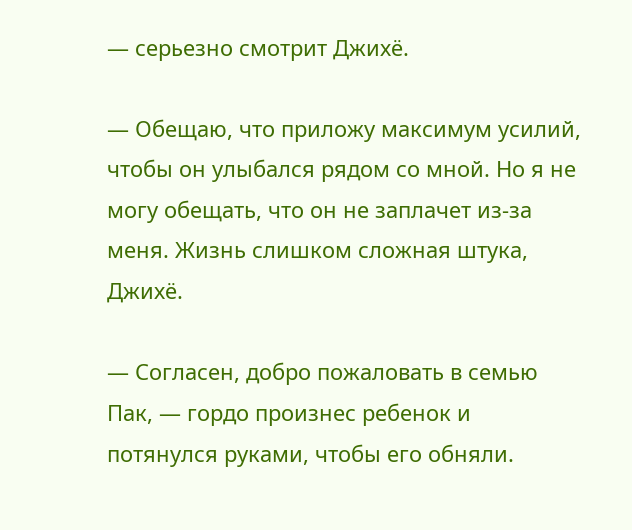— серьезно смотрит Джихё.

— Обещаю, что приложу максимум усилий, чтобы он улыбался рядом со мной. Но я не могу обещать, что он не заплачет из-за меня. Жизнь слишком сложная штука, Джихё.

— Согласен, добро пожаловать в семью Пак, — гордо произнес ребенок и потянулся руками, чтобы его обняли.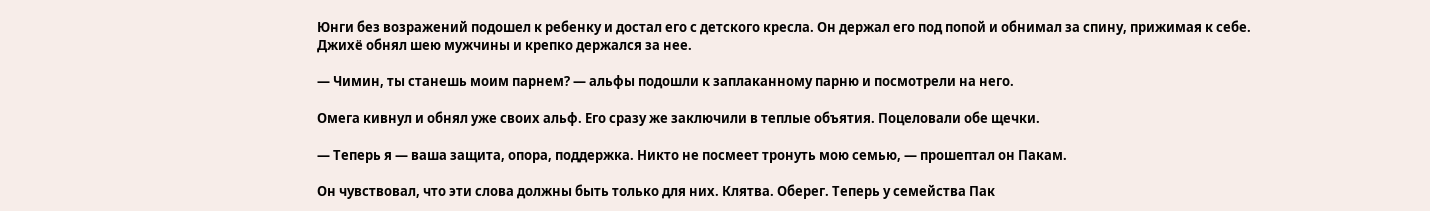Юнги без возражений подошел к ребенку и достал его с детского кресла. Он держал его под попой и обнимал за спину, прижимая к себе. Джихё обнял шею мужчины и крепко держался за нее.

— Чимин, ты станешь моим парнем? — альфы подошли к заплаканному парню и посмотрели на него.

Омега кивнул и обнял уже своих альф. Его сразу же заключили в теплые объятия. Поцеловали обе щечки.

— Теперь я — ваша защита, опора, поддержка. Никто не посмеет тронуть мою семью, — прошептал он Пакам.

Он чувствовал, что эти слова должны быть только для них. Клятва. Оберег. Теперь у семейства Пак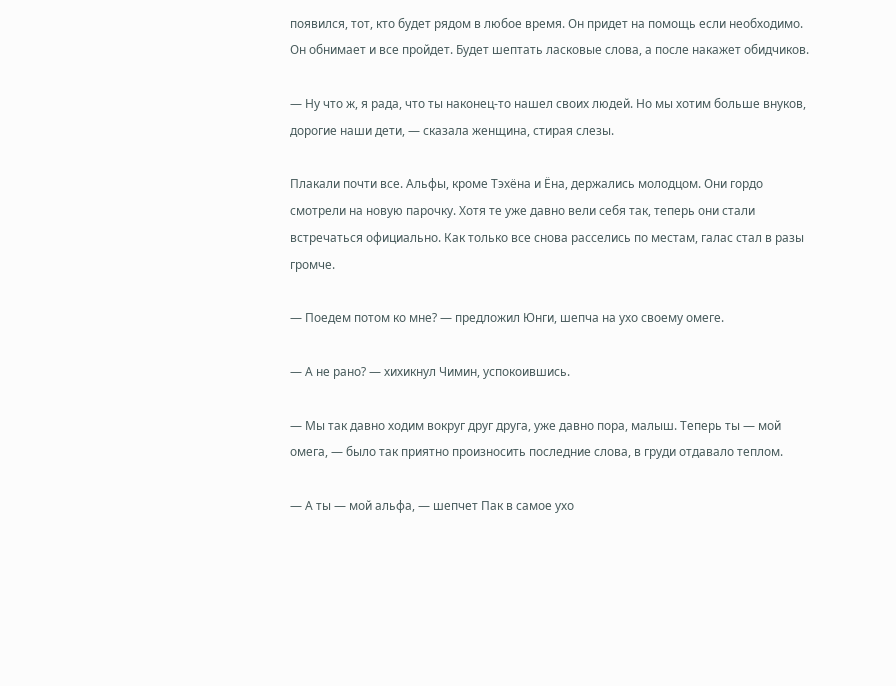появился, тот, кто будет рядом в любое время. Он придет на помощь если необходимо. Он обнимает и все пройдет. Будет шептать ласковые слова, а после накажет обидчиков.

— Ну что ж, я рада, что ты наконец-то нашел своих людей. Но мы хотим больше внуков, дорогие наши дети, — сказала женщина, стирая слезы.

Плакали почти все. Альфы, кроме Тэхёна и Ёна, держались молодцом. Они гордо смотрели на новую парочку. Хотя те уже давно вели себя так, теперь они стали встречаться официально. Как только все снова расселись по местам, галас стал в разы громче.

— Поедем потом ко мне? — предложил Юнги, шепча на ухо своему омеге.

— А не рано? — хихикнул Чимин, успокоившись.

— Мы так давно ходим вокруг друг друга, уже давно пора, малыш. Теперь ты — мой омега, — было так приятно произносить последние слова, в груди отдавало теплом.

— А ты — мой альфа, — шепчет Пак в самое ухо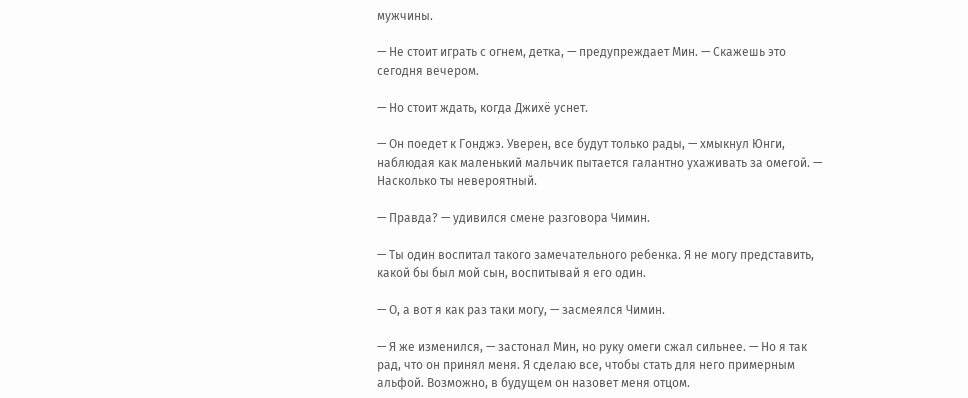мужчины.

— Не стоит играть с огнем, детка, — предупреждает Мин. — Скажешь это сегодня вечером.

— Но стоит ждать, когда Джихё уснет.

— Он поедет к Гонджэ. Уверен, все будут только рады, — хмыкнул Юнги, наблюдая как маленький мальчик пытается галантно ухаживать за омегой. — Насколько ты невероятный.

— Правда? — удивился смене разговора Чимин.

— Ты один воспитал такого замечательного ребенка. Я не могу представить, какой бы был мой сын, воспитывай я его один.

— О, а вот я как раз таки могу, — засмеялся Чимин.

— Я же изменился, — застонал Мин, но руку омеги сжал сильнее. — Но я так рад, что он принял меня. Я сделаю все, чтобы стать для него примерным альфой. Возможно, в будущем он назовет меня отцом.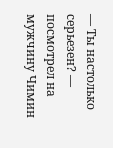— Ты настолько серьезен? — посмотрел на мужчину Чимин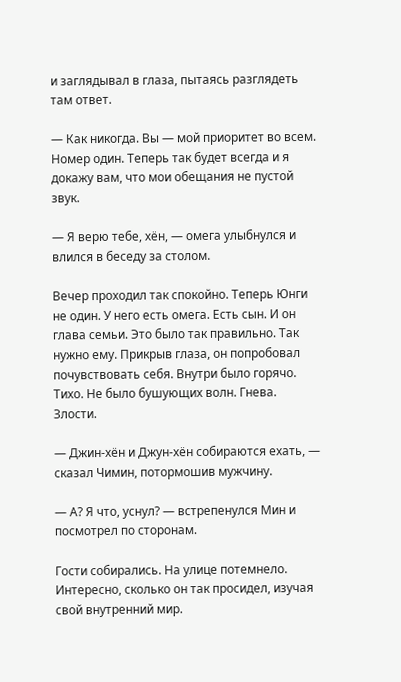и заглядывал в глаза, пытаясь разглядеть там ответ.

— Как никогда. Вы — мой приоритет во всем. Номер один. Теперь так будет всегда и я докажу вам, что мои обещания не пустой звук.

— Я верю тебе, хён, — омега улыбнулся и влился в беседу за столом.

Вечер проходил так спокойно. Теперь Юнги не один. У него есть омега. Есть сын. И он глава семьи. Это было так правильно. Так нужно ему. Прикрыв глаза, он попробовал почувствовать себя. Внутри было горячо. Тихо. Не было бушующих волн. Гнева. Злости.

— Джин-хён и Джун-хён собираются ехать, — сказал Чимин, потормошив мужчину.

— А? Я что, уснул? — встрепенулся Мин и посмотрел по сторонам.

Гости собирались. На улице потемнело. Интересно, сколько он так просидел, изучая свой внутренний мир.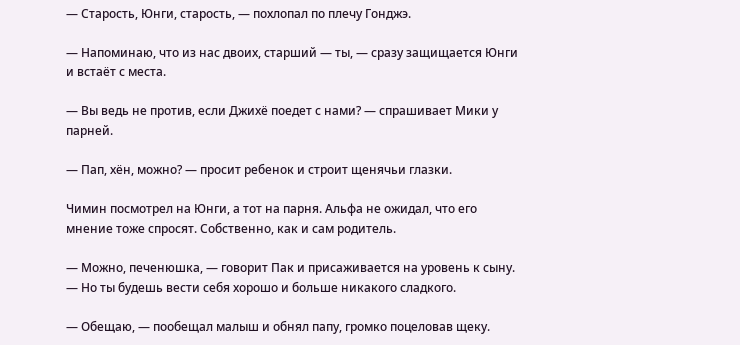— Старость, Юнги, старость, — похлопал по плечу Гонджэ.

— Напоминаю, что из нас двоих, старший — ты, — сразу защищается Юнги и встаёт с места.

— Вы ведь не против, если Джихё поедет с нами? — спрашивает Мики у парней.

— Пап, хён, можно? — просит ребенок и строит щенячьи глазки.

Чимин посмотрел на Юнги, а тот на парня. Альфа не ожидал, что его мнение тоже спросят. Собственно, как и сам родитель.

— Можно, печенюшка, — говорит Пак и присаживается на уровень к сыну. — Но ты будешь вести себя хорошо и больше никакого сладкого.

— Обещаю, — пообещал малыш и обнял папу, громко поцеловав щеку.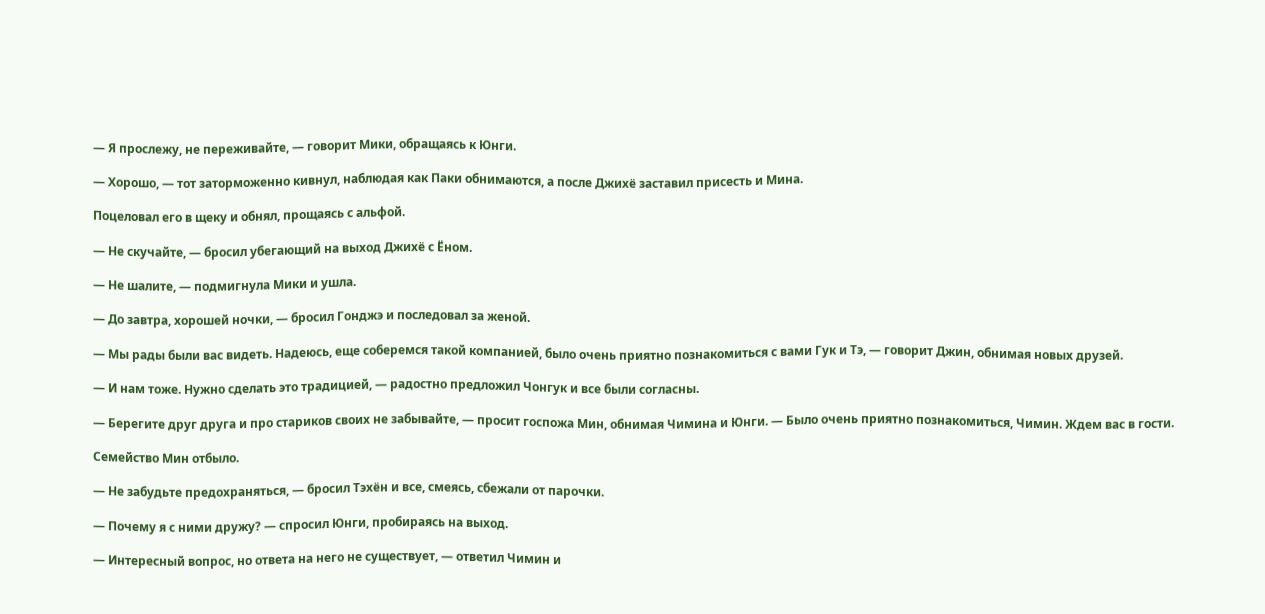— Я прослежу, не переживайте, — говорит Мики, обращаясь к Юнги.

— Хорошо, — тот заторможенно кивнул, наблюдая как Паки обнимаются, а после Джихё заставил присесть и Мина.

Поцеловал его в щеку и обнял, прощаясь с альфой.

— Не скучайте, — бросил убегающий на выход Джихё с Ёном.

— Не шалите, — подмигнула Мики и ушла.

— До завтра, хорошей ночки, — бросил Гонджэ и последовал за женой.

— Мы рады были вас видеть. Надеюсь, еще соберемся такой компанией, было очень приятно познакомиться с вами Гук и Тэ, — говорит Джин, обнимая новых друзей.

— И нам тоже. Нужно сделать это традицией, — радостно предложил Чонгук и все были согласны.

— Берегите друг друга и про стариков своих не забывайте, — просит госпожа Мин, обнимая Чимина и Юнги. — Было очень приятно познакомиться, Чимин. Ждем вас в гости.

Семейство Мин отбыло.

— Не забудьте предохраняться, — бросил Тэхён и все, смеясь, сбежали от парочки.

— Почему я с ними дружу? — спросил Юнги, пробираясь на выход.

— Интересный вопрос, но ответа на него не существует, — ответил Чимин и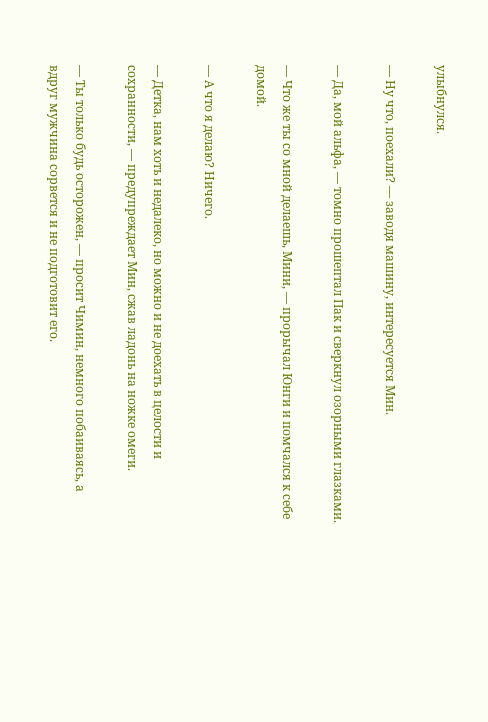улыбнулся.

— Ну что, поехали? — заводя машину, интересуется Мин.

— Да, мой альфа, — томно прошептал Пак и сверкнул озорными глазками.

— Что же ты со мной делаешь, Мини, — прорычал Юнги и помчался к себе домой.

— А что я делаю? Ничего.

— Детка, нам хоть и недалеко, но можно и не доехать в целости и сохранности, — предупреждает Мин, сжав ладонь на ножке омеги.

— Ты только будь осторожен, — просит Чимин, немного побаиваясь, а вдруг мужчина сорвется и не подготовит его.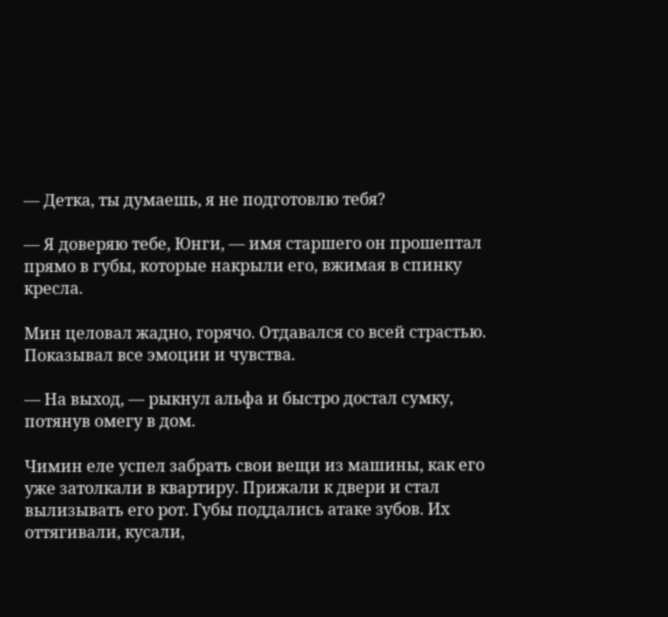— Детка, ты думаешь, я не подготовлю тебя?

— Я доверяю тебе, Юнги, — имя старшего он прошептал прямо в губы, которые накрыли его, вжимая в спинку кресла.

Мин целовал жадно, горячо. Отдавался со всей страстью. Показывал все эмоции и чувства.

— На выход, — рыкнул альфа и быстро достал сумку, потянув омегу в дом.

Чимин еле успел забрать свои вещи из машины, как его уже затолкали в квартиру. Прижали к двери и стал вылизывать его рот. Губы поддались атаке зубов. Их оттягивали, кусали,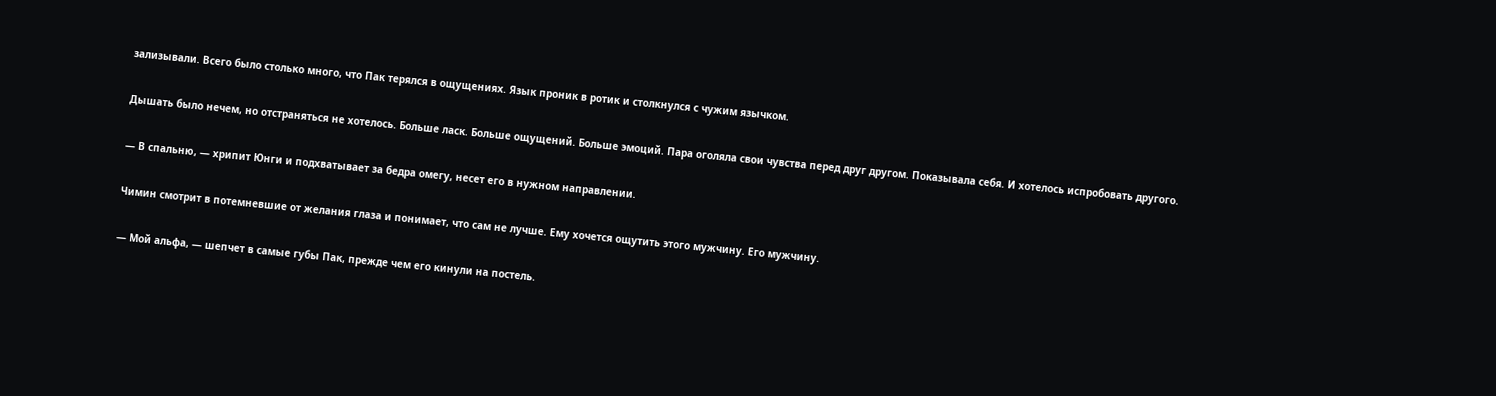зализывали. Всего было столько много, что Пак терялся в ощущениях. Язык проник в ротик и столкнулся с чужим язычком.

Дышать было нечем, но отстраняться не хотелось. Больше ласк. Больше ощущений. Больше эмоций. Пара оголяла свои чувства перед друг другом. Показывала себя. И хотелось испробовать другого.

— В спальню, — хрипит Юнги и подхватывает за бедра омегу, несет его в нужном направлении.

Чимин смотрит в потемневшие от желания глаза и понимает, что сам не лучше. Ему хочется ощутить этого мужчину. Его мужчину.

— Мой альфа, — шепчет в самые губы Пак, прежде чем его кинули на постель.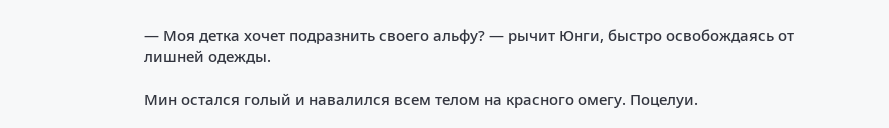— Моя детка хочет подразнить своего альфу? — рычит Юнги, быстро освобождаясь от лишней одежды.

Мин остался голый и навалился всем телом на красного омегу. Поцелуи.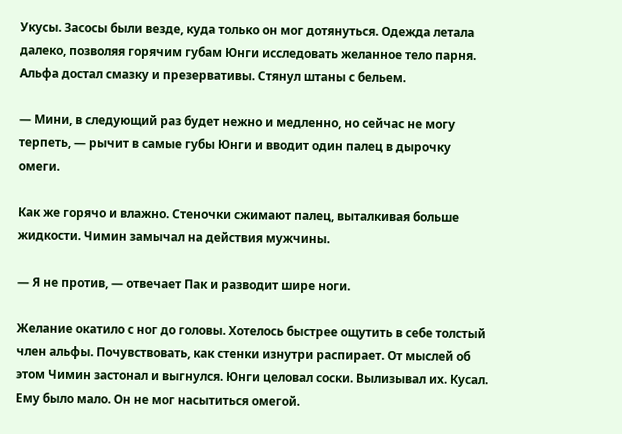Укусы. Засосы были везде, куда только он мог дотянуться. Одежда летала далеко, позволяя горячим губам Юнги исследовать желанное тело парня. Альфа достал смазку и презервативы. Стянул штаны с бельем.

— Мини, в следующий раз будет нежно и медленно, но сейчас не могу терпеть, — рычит в самые губы Юнги и вводит один палец в дырочку омеги.

Как же горячо и влажно. Стеночки сжимают палец, выталкивая больше жидкости. Чимин замычал на действия мужчины.

— Я не против, — отвечает Пак и разводит шире ноги.

Желание окатило с ног до головы. Хотелось быстрее ощутить в себе толстый член альфы. Почувствовать, как стенки изнутри распирает. От мыслей об этом Чимин застонал и выгнулся. Юнги целовал соски. Вылизывал их. Кусал. Ему было мало. Он не мог насытиться омегой.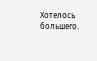Хотелось большего.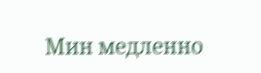Мин медленно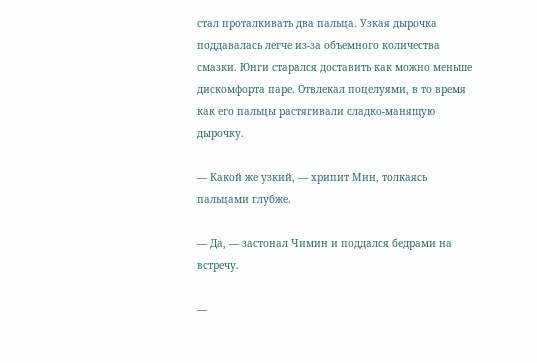стал проталкивать два пальца. Узкая дырочка поддавалась легче из-за объемного количества смазки. Юнги старался доставить как можно меньше дискомфорта паре. Отвлекал поцелуями, в то время как его пальцы растягивали сладко-манящую дырочку.

— Какой же узкий, — хрипит Мин, толкаясь пальцами глубже.

— Да, — застонал Чимин и поддался бедрами на встречу.

—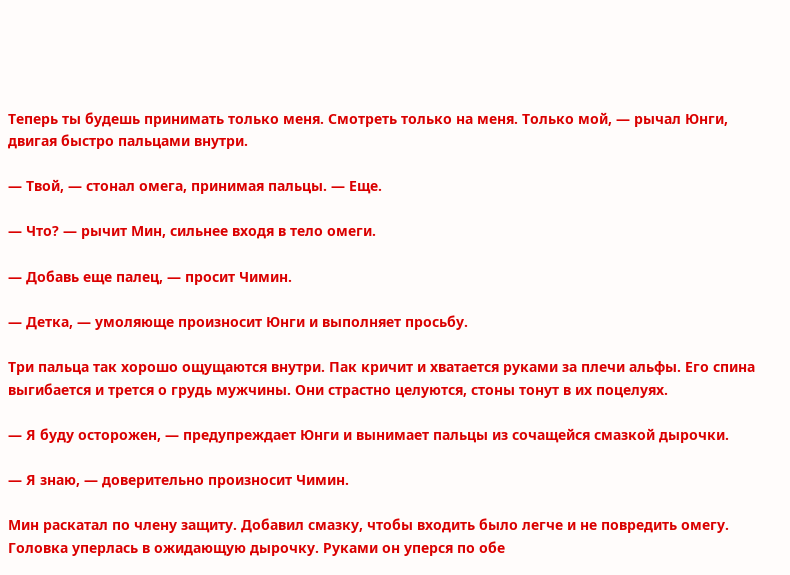Теперь ты будешь принимать только меня. Смотреть только на меня. Только мой, — рычал Юнги, двигая быстро пальцами внутри.

— Твой, — стонал омега, принимая пальцы. — Еще.

— Что? — рычит Мин, сильнее входя в тело омеги.

— Добавь еще палец, — просит Чимин.

— Детка, — умоляюще произносит Юнги и выполняет просьбу.

Три пальца так хорошо ощущаются внутри. Пак кричит и хватается руками за плечи альфы. Его спина выгибается и трется о грудь мужчины. Они страстно целуются, стоны тонут в их поцелуях.

— Я буду осторожен, — предупреждает Юнги и вынимает пальцы из сочащейся смазкой дырочки.

— Я знаю, — доверительно произносит Чимин.

Мин раскатал по члену защиту. Добавил смазку, чтобы входить было легче и не повредить омегу. Головка уперлась в ожидающую дырочку. Руками он уперся по обе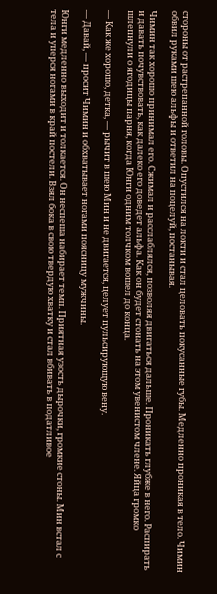стороны от растрепанной головы. Опустился на локти и стал целовать покусанные губы. Медленно проникая в тело. Чимин обвил руками шею альфы и ответил на поцелуй, постанывая.

Чимин так хорошо принимал его. Сжимал и расслаблялся, позволяя двигаться дальше. Проникать глубже в него. Распирать и давать почувствовать, как далеко его доведет альфа. Как он будет стонать на этом увенистом члене. Яйца громко шлепнули о ягодицы парня, когда Юнги одним толчком вошел до конца.

— Как же хорошо, детка, — рычит в шею Мин и не двигается, целует пульсирующую вену.

— Давай, — просит Чимин и обхватывает ногами поясницу мужчины.

Юнги медленно выходит и толкается. Он неспеша набирает темп. Приятная узость дырочки, громкие стоны. Мин встал с тела и уперся ногами в край постели. Взял бока в свою твердую хватку и стал вбивать в податливое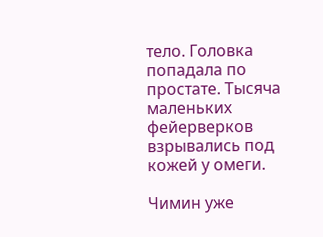тело. Головка попадала по простате. Тысяча маленьких фейерверков взрывались под кожей у омеги.

Чимин уже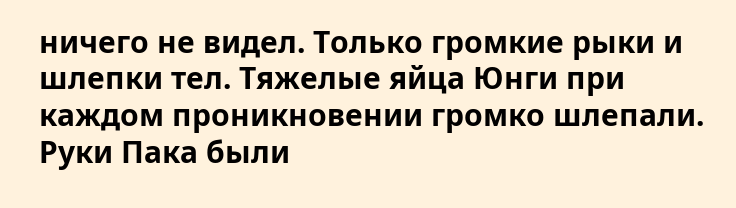ничего не видел. Только громкие рыки и шлепки тел. Тяжелые яйца Юнги при каждом проникновении громко шлепали. Руки Пака были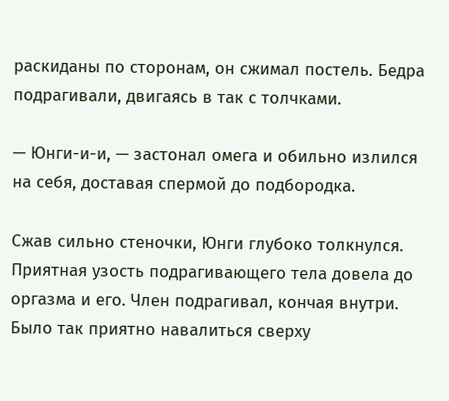раскиданы по сторонам, он сжимал постель. Бедра подрагивали, двигаясь в так с толчками.

— Юнги-и-и, — застонал омега и обильно излился на себя, доставая спермой до подбородка.

Сжав сильно стеночки, Юнги глубоко толкнулся. Приятная узость подрагивающего тела довела до оргазма и его. Член подрагивал, кончая внутри. Было так приятно навалиться сверху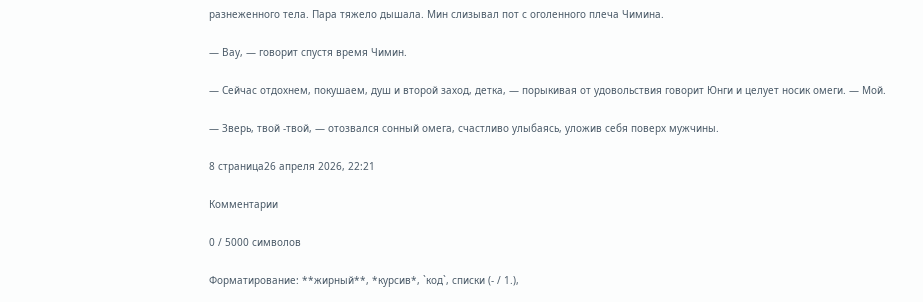разнеженного тела. Пара тяжело дышала. Мин слизывал пот с оголенного плеча Чимина.

— Вау, — говорит спустя время Чимин.

— Сейчас отдохнем, покушаем, душ и второй заход, детка, — порыкивая от удовольствия говорит Юнги и целует носик омеги. — Мой.

— Зверь, твой -твой, — отозвался сонный омега, счастливо улыбаясь, уложив себя поверх мужчины.

8 страница26 апреля 2026, 22:21

Комментарии

0 / 5000 символов

Форматирование: **жирный**, *курсив*, `код`, списки (- / 1.),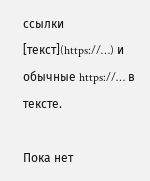ссылки [текст](https://…) и обычные https://… в тексте.

Пока нет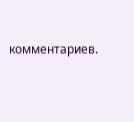комментариев.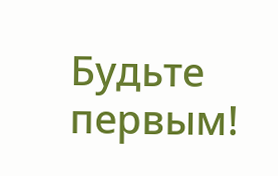Будьте первым!